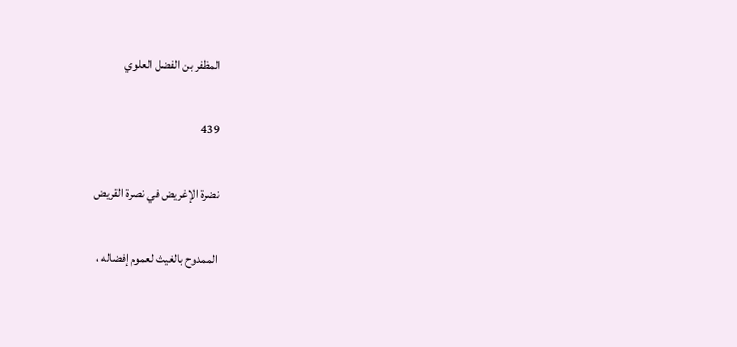المظفر بن الفضل العلوي

439

نضرة الإغريض في نصرة القريض

الممدوح بالغيث لعموم إفضاله ،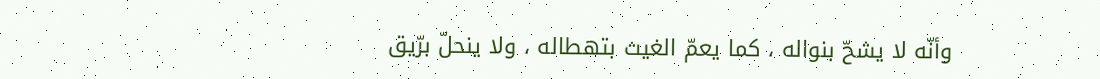وأنّه لا يشحّ بنواله ، كما يعمّ الغيث بتهطاله ، ولا ينحلّ برّيق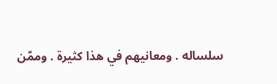سلساله . ومعانيهم في هذا كثيرة . وممّن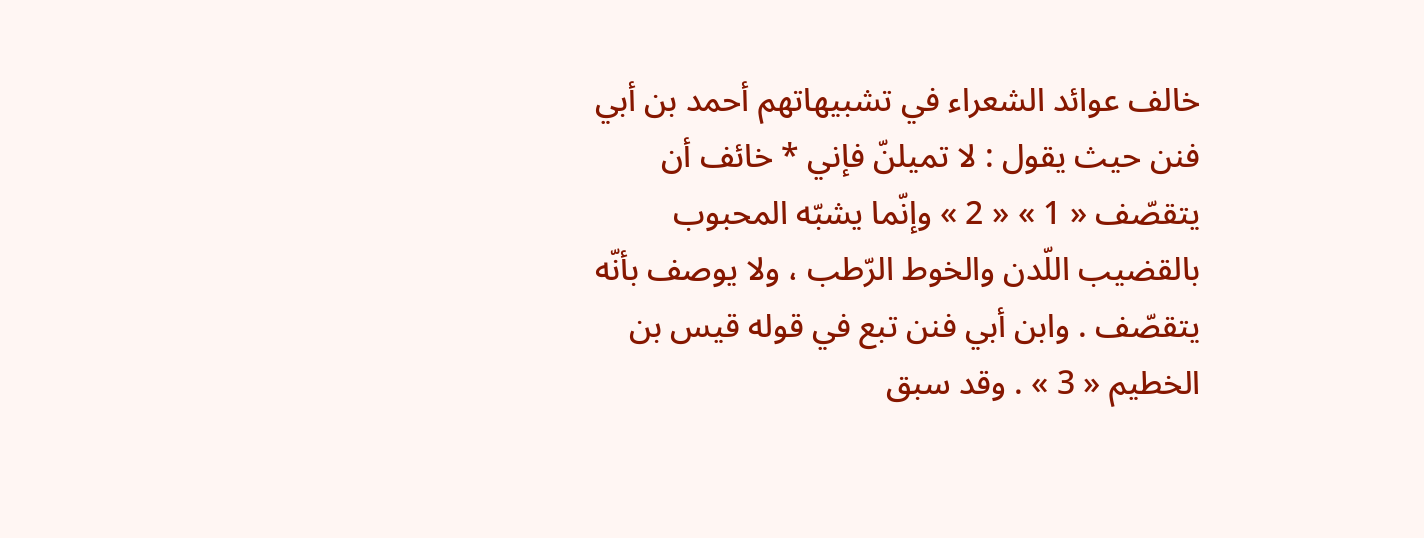خالف عوائد الشعراء في تشبيهاتهم أحمد بن أبي فنن حيث يقول : لا تميلنّ فإني * خائف أن يتقصّف « 1 » « 2 » وإنّما يشبّه المحبوب بالقضيب اللّدن والخوط الرّطب ، ولا يوصف بأنّه يتقصّف . وابن أبي فنن تبع في قوله قيس بن الخطيم « 3 » . وقد سبق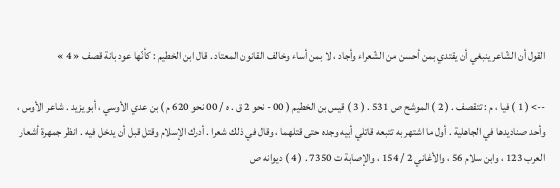القول أن الشّاعر ينبغي أن يقتدي بمن أحسن من الشّعراء وأجاد ، لا بمن أساء وخالف القانون المعتاد . قال ابن الخطيم : كأنّها عود بانة قصف « 4 »

--> ( 1 ) فيا ، م : تتقصف . ( 2 ) الموشح ص 531 . ( 3 ) قيس بن الخطيم ( 00 - نحو 2 ق . ه / 00 نحو 620 م ) بن عدي الأوسي ، أبو يزيد . شاعر الأوس ، وأحد صناديدها في الجاهلية . أول ما اشتهر به تتبعه قاتلي أبيه وجده حتى قتلهما ، وقال في ذلك شعرا . أدرك الإسلام وقتل قبل أن يدخل فيه . انظر جمهرة أشعار العرب 123 ، وابن سلام 56 ، والأغاني 2 / 154 ، والإصابة ت 7350 . ( 4 ) ديوانه ص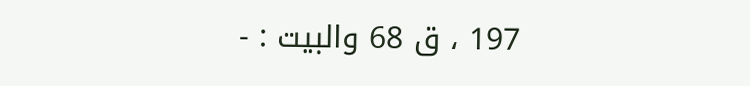197 ، ق 68 والبيت : -